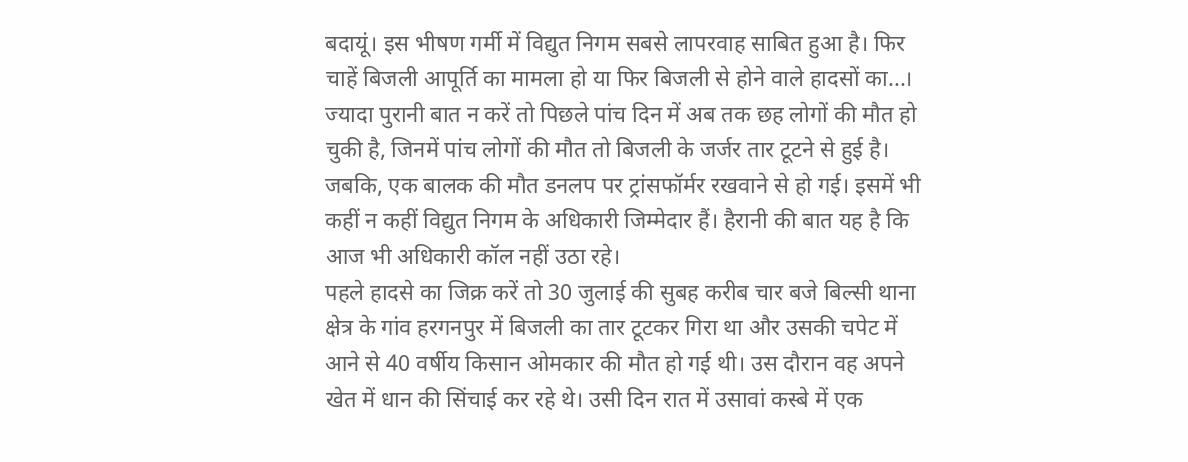बदायूं। इस भीषण गर्मी में विद्युत निगम सबसे लापरवाह साबित हुआ है। फिर चाहें बिजली आपूर्ति का मामला हो या फिर बिजली से होने वाले हादसों का...। ज्यादा पुरानी बात न करें तो पिछले पांच दिन में अब तक छह लोगों की मौत हो चुकी है, जिनमें पांच लोगों की मौत तो बिजली के जर्जर तार टूटने से हुई है। जबकि, एक बालक की मौत डनलप पर ट्रांसफॉर्मर रखवाने से हो गई। इसमें भी कहीं न कहीं विद्युत निगम के अधिकारी जिम्मेदार हैं। हैरानी की बात यह है कि आज भी अधिकारी कॉल नहीं उठा रहे।
पहले हादसे का जिक्र करें तो 30 जुलाई की सुबह करीब चार बजे बिल्सी थाना क्षेत्र के गांव हरगनपुर में बिजली का तार टूटकर गिरा था और उसकी चपेट में आने से 40 वर्षीय किसान ओमकार की मौत हो गई थी। उस दौरान वह अपने खेत में धान की सिंचाई कर रहे थे। उसी दिन रात में उसावां कस्बे में एक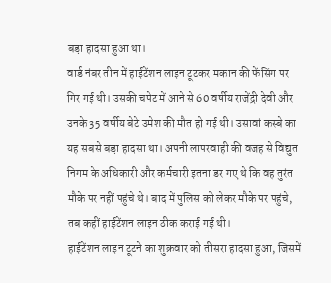बड़ा हादसा हुआ था।
वार्ड नंबर तीन में हाईटेंशन लाइन टूटकर मकान की फेंसिंग पर गिर गई थी। उसकी चपेट में आने से 60 वर्षीय राजेंद्री देवी और उनके 35 वर्षीय बेटे उमेश की मौत हो गई थी। उसावां कस्बे का यह सबसे बड़ा हादसा था। अपनी लापरवाही की वजह से विद्युत निगम के अधिकारी और कर्मचारी इतना डर गए थे कि वह तुरंत मौके पर नहीं पहुंचे थे। बाद में पुलिस को लेकर मौके पर पहुंचे, तब कहीं हाईटेंशन लाइन ठीक कराई गई थी।
हाईटेंशन लाइन टूटने का शुक्रवार को तीसरा हादसा हुआ, जिसमें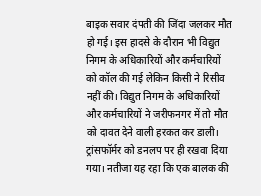बाइक सवार दंपती की जिंदा जलकर मौत हो गई। इस हादसे के दौरान भी विद्युत निगम के अधिकारियों और कर्मचारियों को कॉल की गई लेकिन किसी ने रिसीव नहीं की। विद्युत निगम के अधिकारियों और कर्मचारियों ने जरीफनगर में तो मौत को दावत देने वाली हरकत कर डाली। ट्रांसफॉर्मर को डनलप पर ही रखवा दिया गया। नतीजा यह रहा कि एक बालक की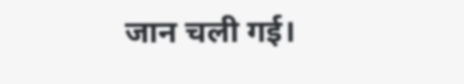जान चली गई।